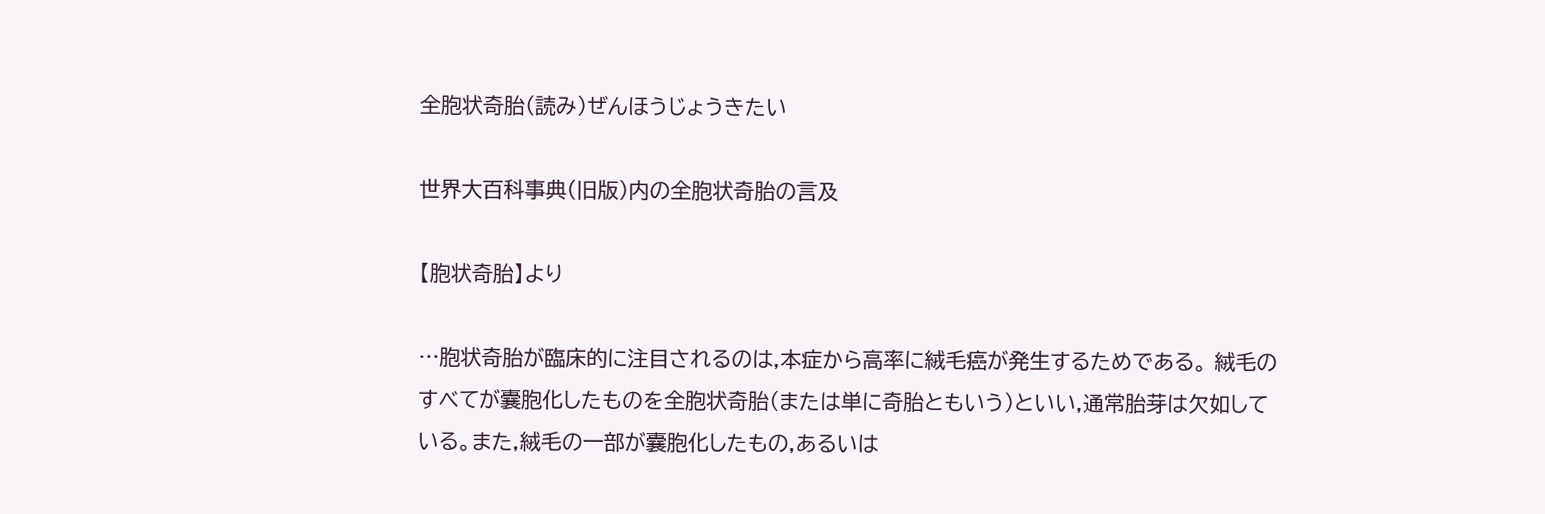全胞状奇胎(読み)ぜんほうじょうきたい

世界大百科事典(旧版)内の全胞状奇胎の言及

【胞状奇胎】より

…胞状奇胎が臨床的に注目されるのは,本症から高率に絨毛癌が発生するためである。 絨毛のすべてが囊胞化したものを全胞状奇胎(または単に奇胎ともいう)といい,通常胎芽は欠如している。また,絨毛の一部が囊胞化したもの,あるいは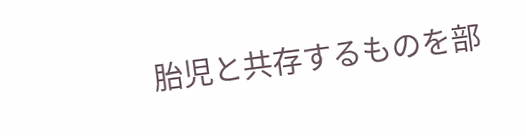胎児と共存するものを部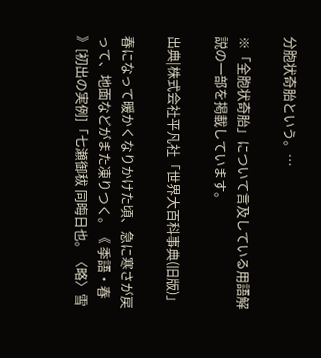分胞状奇胎という。…

※「全胞状奇胎」について言及している用語解説の一部を掲載しています。

出典|株式会社平凡社「世界大百科事典(旧版)」

春になって暖かくなりかけた頃、急に寒さが戻って、地面などがまた凍りつく。《 季語・春 》[初出の実例]「七瀬御秡 同晦日也。〈略〉雪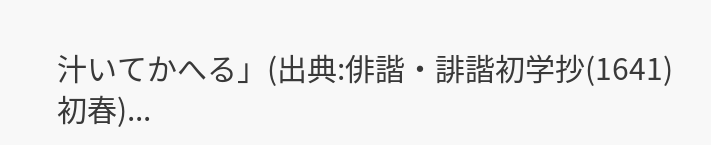汁いてかへる」(出典:俳諧・誹諧初学抄(1641)初春)...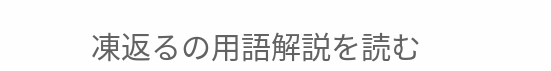凍返るの用語解説を読む